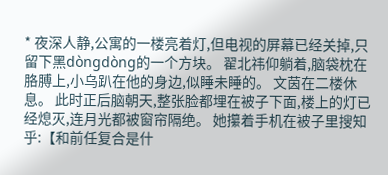* 夜深人静,公寓的一楼亮着灯,但电视的屏幕已经关掉,只留下黑dòngdòng的一个方块。 翟北祎仰躺着,脑袋枕在胳膊上,小乌趴在他的身边,似睡未睡的。 文茵在二楼休息。 此时正后脑朝天,整张脸都埋在被子下面,楼上的灯已经熄灭,连月光都被窗帘隔绝。 她攥着手机在被子里搜知乎:【和前任复合是什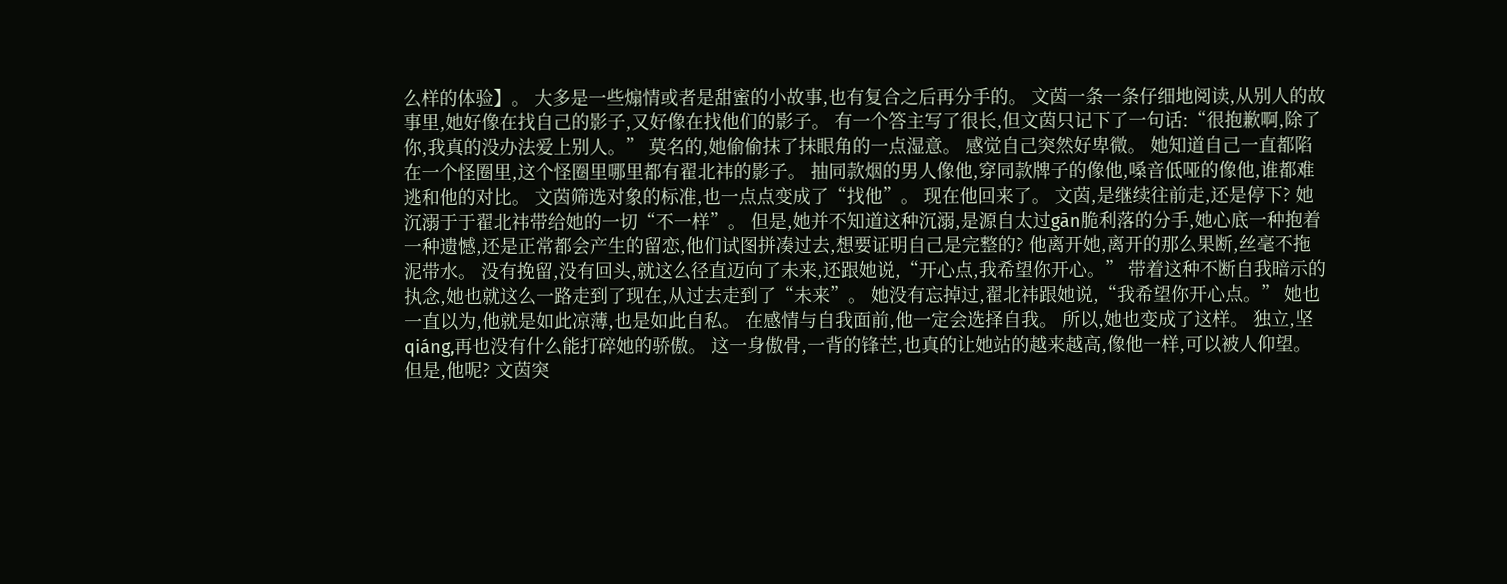么样的体验】。 大多是一些煽情或者是甜蜜的小故事,也有复合之后再分手的。 文茵一条一条仔细地阅读,从别人的故事里,她好像在找自己的影子,又好像在找他们的影子。 有一个答主写了很长,但文茵只记下了一句话:“很抱歉啊,除了你,我真的没办法爱上别人。” 莫名的,她偷偷抹了抹眼角的一点湿意。 感觉自己突然好卑微。 她知道自己一直都陷在一个怪圈里,这个怪圈里哪里都有翟北祎的影子。 抽同款烟的男人像他,穿同款牌子的像他,嗓音低哑的像他,谁都难逃和他的对比。 文茵筛选对象的标准,也一点点变成了“找他”。 现在他回来了。 文茵,是继续往前走,还是停下? 她沉溺于于翟北祎带给她的一切“不一样”。 但是,她并不知道这种沉溺,是源自太过gān脆利落的分手,她心底一种抱着一种遗憾,还是正常都会产生的留恋,他们试图拼凑过去,想要证明自己是完整的? 他离开她,离开的那么果断,丝毫不拖泥带水。 没有挽留,没有回头,就这么径直迈向了未来,还跟她说,“开心点,我希望你开心。” 带着这种不断自我暗示的执念,她也就这么一路走到了现在,从过去走到了“未来”。 她没有忘掉过,翟北祎跟她说,“我希望你开心点。” 她也一直以为,他就是如此凉薄,也是如此自私。 在感情与自我面前,他一定会选择自我。 所以,她也变成了这样。 独立,坚qiáng,再也没有什么能打碎她的骄傲。 这一身傲骨,一背的锋芒,也真的让她站的越来越高,像他一样,可以被人仰望。 但是,他呢? 文茵突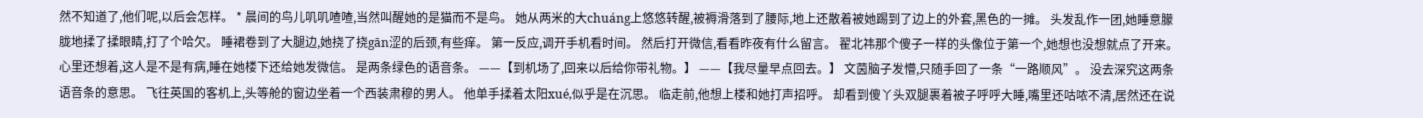然不知道了,他们呢,以后会怎样。 * 晨间的鸟儿叽叽喳喳,当然叫醒她的是猫而不是鸟。 她从两米的大chuáng上悠悠转醒,被褥滑落到了腰际,地上还散着被她踢到了边上的外套,黑色的一摊。 头发乱作一团,她睡意朦胧地揉了揉眼睛,打了个哈欠。 睡裙卷到了大腿边,她挠了挠gān涩的后颈,有些痒。 第一反应,调开手机看时间。 然后打开微信,看看昨夜有什么留言。 翟北祎那个傻子一样的头像位于第一个,她想也没想就点了开来。 心里还想着,这人是不是有病,睡在她楼下还给她发微信。 是两条绿色的语音条。 ——【到机场了,回来以后给你带礼物。】 ——【我尽量早点回去。】 文茵脑子发懵,只随手回了一条“一路顺风”。 没去深究这两条语音条的意思。 飞往英国的客机上,头等舱的窗边坐着一个西装肃穆的男人。 他单手揉着太阳xué,似乎是在沉思。 临走前,他想上楼和她打声招呼。 却看到傻丫头双腿裹着被子呼呼大睡,嘴里还咕哝不清,居然还在说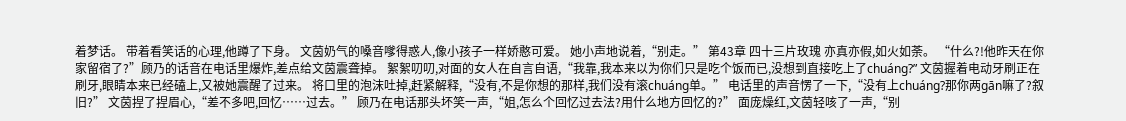着梦话。 带着看笑话的心理,他蹲了下身。 文茵奶气的嗓音嗲得惑人,像小孩子一样娇憨可爱。 她小声地说着,“别走。” 第43章 四十三片玫瑰 亦真亦假,如火如荼。 “什么?!他昨天在你家留宿了?”顾乃的话音在电话里爆炸,差点给文茵震聋掉。 絮絮叨叨,对面的女人在自言自语,“我靠,我本来以为你们只是吃个饭而已,没想到直接吃上了chuáng?” 文茵握着电动牙刷正在刷牙,眼睛本来已经磕上,又被她震醒了过来。 将口里的泡沫吐掉,赶紧解释,“没有,不是你想的那样,我们没有滚chuáng单。” 电话里的声音愣了一下,“没有上chuáng?那你两gān嘛了?叙旧?” 文茵捏了捏眉心,“差不多吧,回忆……过去。” 顾乃在电话那头坏笑一声,“姐,怎么个回忆过去法?用什么地方回忆的?” 面庞燥红,文茵轻咳了一声,“别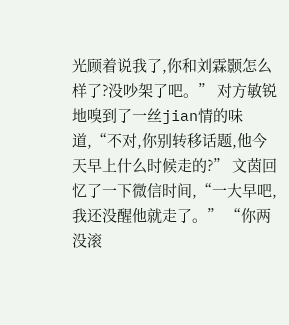光顾着说我了,你和刘霖颢怎么样了?没吵架了吧。” 对方敏锐地嗅到了一丝jian情的味道,“不对,你别转移话题,他今天早上什么时候走的?” 文茵回忆了一下微信时间,“一大早吧,我还没醒他就走了。” “你两没滚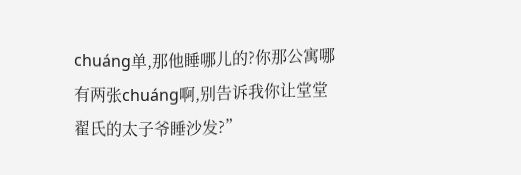chuáng单,那他睡哪儿的?你那公寓哪有两张chuáng啊,别告诉我你让堂堂翟氏的太子爷睡沙发?”